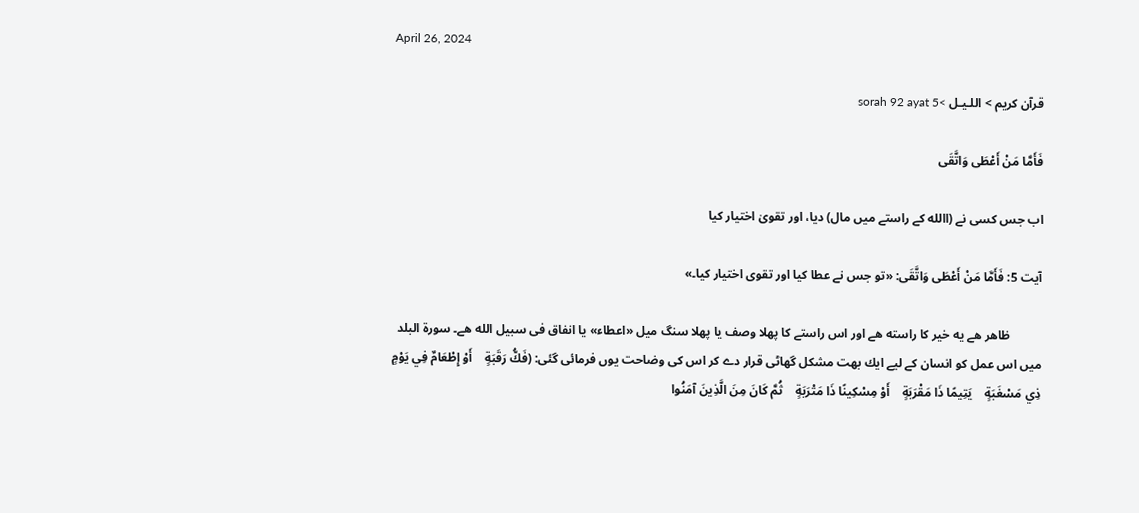April 26, 2024

قرآن کریم > اللـيـل >sorah 92 ayat 5

فَأَمَّا مَنْ أَعْطَى وَاتَّقَى

اب جس کسی نے (االله کے راستے میں مال) دیا، اور تقویٰ اختیار کیا

آيت 5: فَأَمَّا مَنْ أَعْطَى وَاتَّقَى: «تو جس نے عطا كيا اور تقوى اختيار كيا۔»

          ظاهر هے يه خير كا راسته هے اور اس راستے كا پهلا وصف يا پهلا سنگ ميل «اعطاء» يا انفاق فى سبيل الله هے۔ سورة البلد ميں اس عمل كو انسان كے ليے ايك بهت مشكل گھاٹى قرار دے كر اس كى وضاحت يوں فرمائى گئى: (فَكُّ رَقَبَةٍ    أَوْ إِطْعَامٌ فِي يَوْمٍ ذِي مَسْغَبَةٍ    يَتِيمًا ذَا مَقْرَبَةٍ    أَوْ مِسْكِينًا ذَا مَتْرَبَةٍ    ثُمَّ كَانَ مِنَ الَّذِينَ آمَنُوا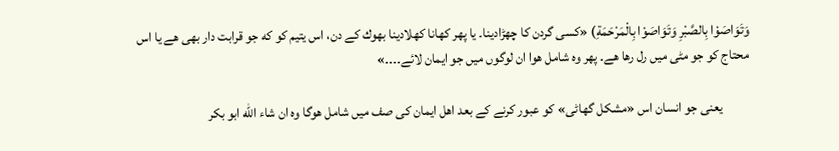وَتَوَاصَوْا بِالصَّبْرِ وَتَوَاصَوْا بِالْمَرْحَمَةِ) «كسى گردن كا چھڑادينا۔ يا پھر كھانا كھلادينا بھوك كے دن، اس يتيم كو كه جو قرابت دار بھى هے يا اس محتاج كو جو مٹى ميں رل رها هے۔ پھر وه شامل هوا ان لوگوں ميں جو ايمان لائے۔۔۔۔»

          يعنى جو انسان اس «مشكل گھاٹى» كو عبور كرنے كے بعد اهل ايمان كى صف ميں شامل هوگا وه ان شاء الله ابو بكر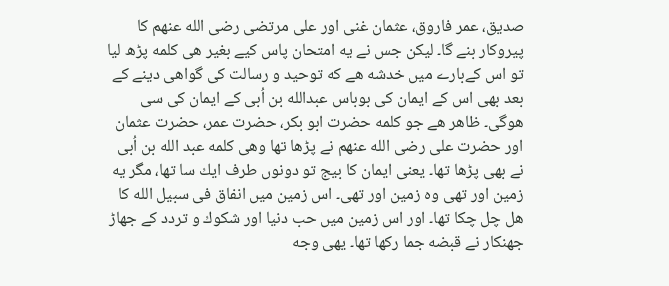صديق، عمر فاروق، عثمان غنى اور على مرتضى رضى الله عنهم كا پيروكار بنے گا۔ ليكن جس نے يه امتحان پاس كيے بغير هى كلمه پڑھ ليا تو اس كےبارے ميں خدشه هے كه توحيد و رسالت كى گواهى دينے كے بعد بھى اس كے ايمان كى بوباس عبدالله بن اُبى كے ايمان كى سى هوگى۔ ظاهر هے جو كلمه حضرت ابو بكر، حضرت عمر، حضرت عثمان اور حضرت على رضى الله عنهم نے پڑھا تھا وهى كلمه عبد الله بن اُبى نے بھى پڑھا تھا۔ يعنى ايمان كا بيج تو دونوں طرف ايك سا تھا، مگر يه زمين اور تھى وه زمين اور تھى۔ اس زمين ميں انفاق فى سبيل الله كا هل چل چكا تھا۔ اور اس زمين ميں حب دنيا اور شكوك و تردد كے جھاڑ جھنكار نے قبضه جما ركھا تھا۔ يهى وجه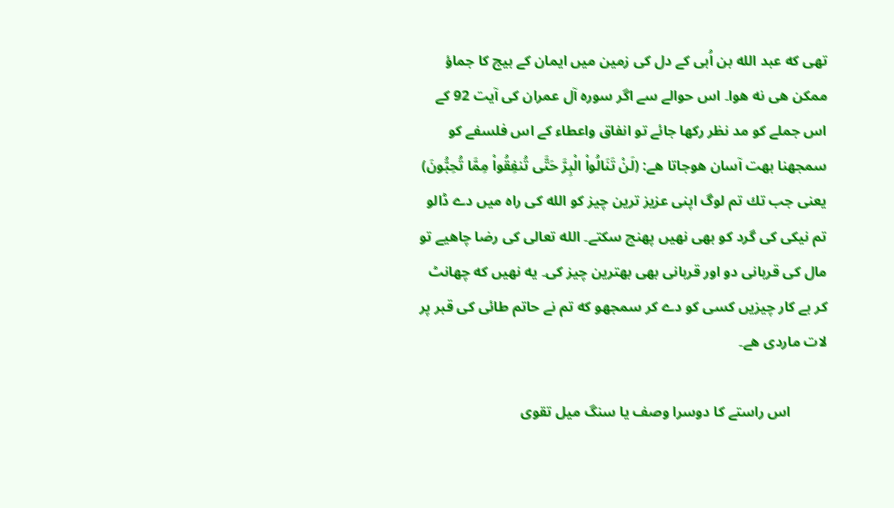تھى كه عبد الله بن اُبى كے دل كى زمين ميں ايمان كے بيج كا جماؤ ممكن هى نه هوا۔ اس حوالے سے اگر سوره آل عمران كى آيت 92 كے اس جملے كو مد نظر ركھا جائے تو انفاق واعطاء كے اس فلسفے كو سمجھنا بهت آسان هوجاتا هے: (لَنْ تَنَالُواْ الْبِرَّ حَتَّى تُنفِقُواْ مِمَّا تُحِبُّونَ) يعنى جب تك تم لوگ اپنى عزيز ترين چيز كو الله كى راه ميں دے ڈالو تم نيكى كى گرد كو بھى نهيں پهنچ سكتے۔ الله تعالى كى رضا چاهيے تو مال كى قربانى دو اور قربانى بھى بهترين چيز كى۔ يه نهيں كه چھانٹ كر بے كار چيزيں كسى كو دے كر سمجھو كه تم نے حاتم طائى كى قبر پر لات ماردى هے۔

          اس راستے كا دوسرا وصف يا سنگ ميل تقوى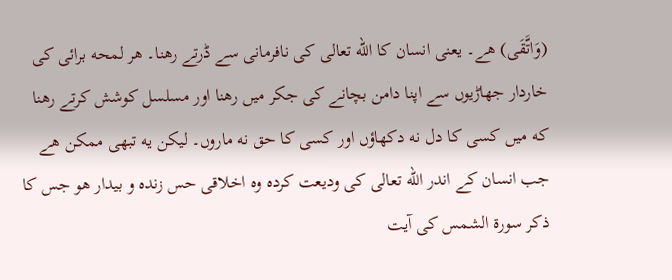(وَاتَّقَى) هے۔ يعنى انسان كا الله تعالى كى نافرمانى سے ڈرتے رهنا۔ هر لمحه برائى كى خاردار جھاڑيوں سے اپنا دامن بچانے كى جكر ميں رهنا اور مسلسل كوشش كرتے رهنا كه ميں كسى كا دل نه دكھاؤں اور كسى كا حق نه ماروں۔ ليكن يه تبھى ممكن هے جب انسان كے اندر الله تعالى كى وديعت كرده وه اخلاقى حس زنده و بيدار هو جس كا ذكر سورة الشمس كى آيت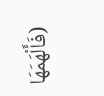(فَأَلْهَمَهَا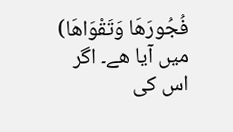فُجُورَهَا وَتَقْوَاهَا) ميں آيا هے۔ اگر اس كى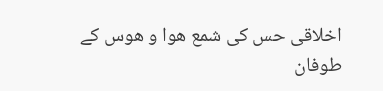اخلاقى حس كى شمع هوا و هوس كے طوفان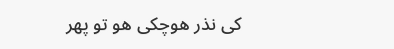كى نذر هوچكى هو تو پھر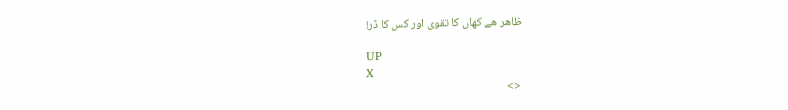ظاهر هے كهاں كا تقوى اور كس كا ڈر!

UP
X
<>